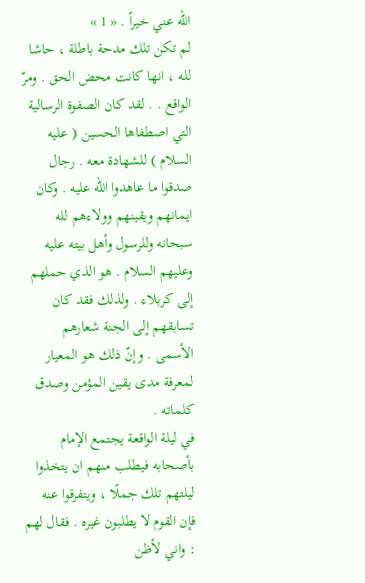الله عني خيراً . « 1 »
لم تكن تلك مدحة باطلة ، حاشا لله ، انها كانت محض الحق . ومرّ الواقع . . لقد كان الصفوة الرسالية التي اصطفاها الحسين ( عليه السلام ) للشهادة معه . رجال صدقوا ما عاهدوا الله عليه . وكان ايمانهم ويقينهم وولاءهم لله سبحانه وللرسول وأهل بيته عليه وعليهم السلام . هو الذي حملهم إلى كربلاء . ولذلك فقد كان تسابقهم إلى الجنة شعارهم الأسمى . وإنّ ذلك هو المعيار لمعرفة مدى يقين المؤمن وصدق كلماته .
في ليلة الواقعة يجتمع الإمام بأصحابه فيطلب منهم ان يتخذوا ليلتهم تلك جملًا ، ويتفرقوا عنه فإن القوم لا يطلبون غيره . فقال لهم : واني لأظن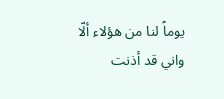يوماً لنا من هؤلاء ألّا واني قد أذنت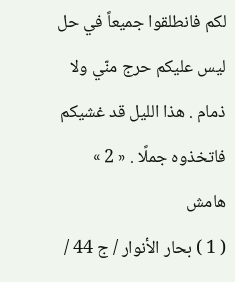لكم فانطلقوا جميعاً في حل ليس عليكم حرج منّي ولا ذمام . هذا الليل قد غشيكم فاتخذوه جملًا . « 2 »
هامش
( 1 ) بحار الأنوار / ج 44 /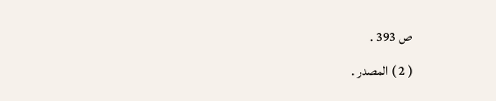ص 393 .
( 2 ) المصدر .